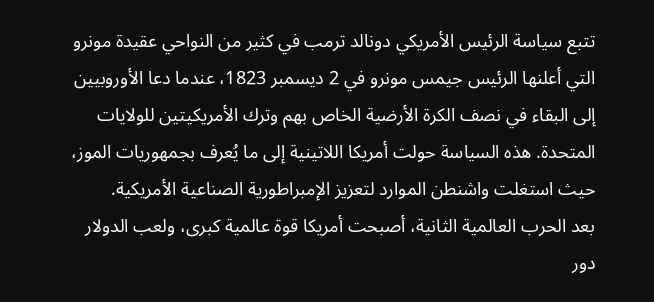تتبع سياسة الرئيس الأمريكي دونالد ترمب في كثير من النواحي عقيدة مونرو التي أعلنها الرئيس جيمس مونرو في 2 ديسمبر 1823، عندما دعا الأوروبيين إلى البقاء في نصف الكرة الأرضية الخاص بهم وترك الأمريكيتين للولايات المتحدة. هذه السياسة حولت أمريكا اللاتينية إلى ما يُعرف بجمهوريات الموز، حيث استغلت واشنطن الموارد لتعزيز الإمبراطورية الصناعية الأمريكية.
بعد الحرب العالمية الثانية، أصبحت أمريكا قوة عالمية كبرى، ولعب الدولار دور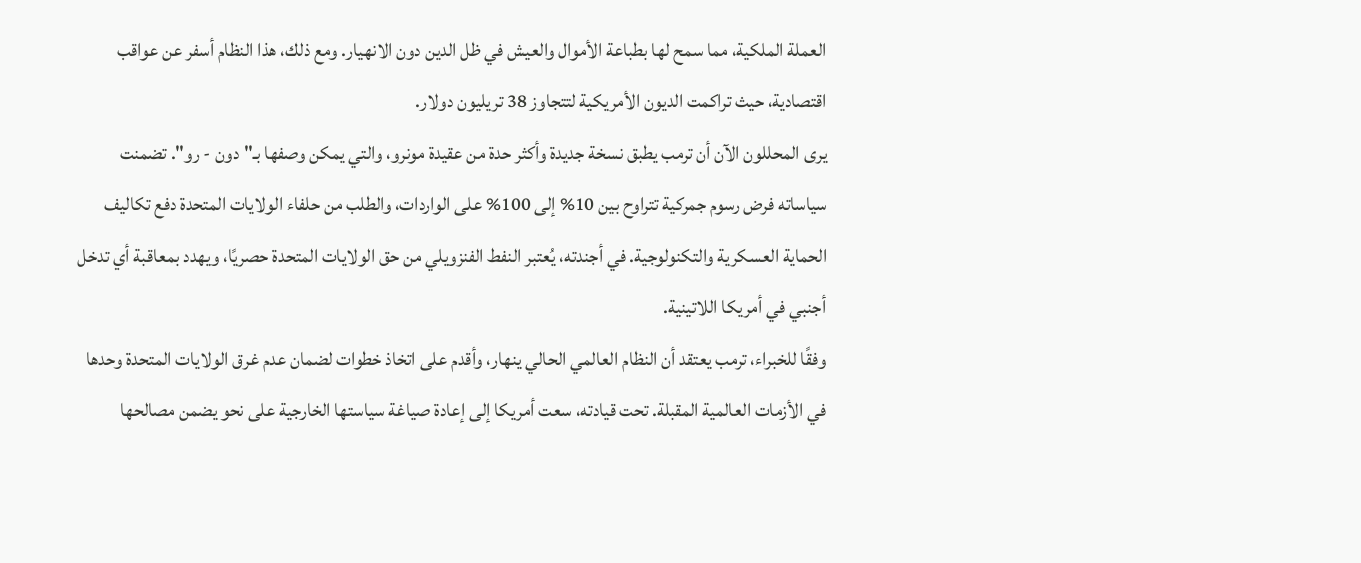العملة الملكية، مما سمح لها بطباعة الأموال والعيش في ظل الدين دون الانهيار. ومع ذلك، هذا النظام أسفر عن عواقب اقتصادية، حيث تراكمت الديون الأمريكية لتتجاوز 38 تريليون دولار.
يرى المحللون الآن أن ترمب يطبق نسخة جديدة وأكثر حدة من عقيدة مونرو، والتي يمكن وصفها بـ"دون - رو". تضمنت سياساته فرض رسوم جمركية تتراوح بين 10% إلى 100% على الواردات، والطلب من حلفاء الولايات المتحدة دفع تكاليف الحماية العسكرية والتكنولوجية. في أجندته، يُعتبر النفط الفنزويلي من حق الولايات المتحدة حصريًا، ويهدد بمعاقبة أي تدخل أجنبي في أمريكا اللاتينية.
وفقًا للخبراء، ترمب يعتقد أن النظام العالمي الحالي ينهار، وأقدم على اتخاذ خطوات لضمان عدم غرق الولايات المتحدة وحدها في الأزمات العالمية المقبلة. تحت قيادته، سعت أمريكا إلى إعادة صياغة سياستها الخارجية على نحو يضمن مصالحها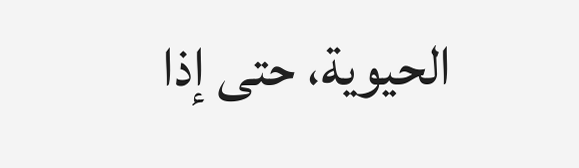الحيوية، حتى إذا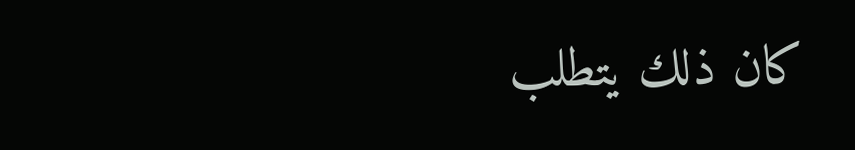كان ذلك يتطلب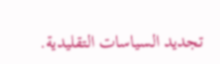تجديد السياسات التقليدية.